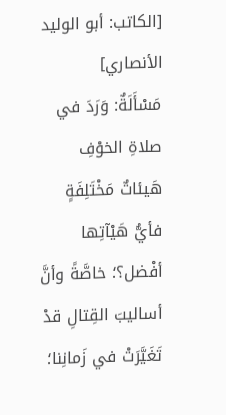[الكاتب: أبو الوليد الأنصاري]
مَسْأَلَةٌ: وَرَدَ في صلاةِ الخوْفِ هَيئاتٌ مَخْتَلِفَةٍ فأيُّ هَيْآتِها أفْضل؟؛ خاصَّةً وأنَّ أساليبَ القِتالِ قدْ تَغَيَّرَتْ في زَمانِنا؛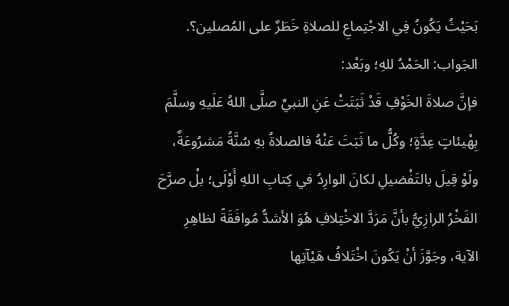بَحَيْثُ يَكُونُ فِي الاجْتِماعِ للصلاةِ خَطَرٌ على المُصلين؟.
الجَواب: الحَمْدُ للهِ؛ وبَعْد:
فإنَّ صلاةَ الخَوْفِ قَدْ ثَبَتَتْ عَنِ النبيِّ صلَّى اللهُ عَلَيهِ وسلَّمَ بِهْيئاتٍ عِدَّةٍ؛ وكُلُّ ما ثَبَتَ عَنْهُ فالصلاةُ بهِ سُنَّةُ مَشرُوعَةٌ، ولَوْ قِيلَ بالتَفْضيلِ لكانَ الوارِدُ في كِتابِ اللهِ أَوْلَى؛ بلْ صرَّحَ الفَخْرُ الرازِيُّ بأنَّ مَرَدَّ الاخْتِلافِ هُوَ الأشدُّ مُوافَقَةً لظاهِرِ الآية، وجَوَّزَ أنْ يَكُونَ اخْتَلافُ هَيْآتِها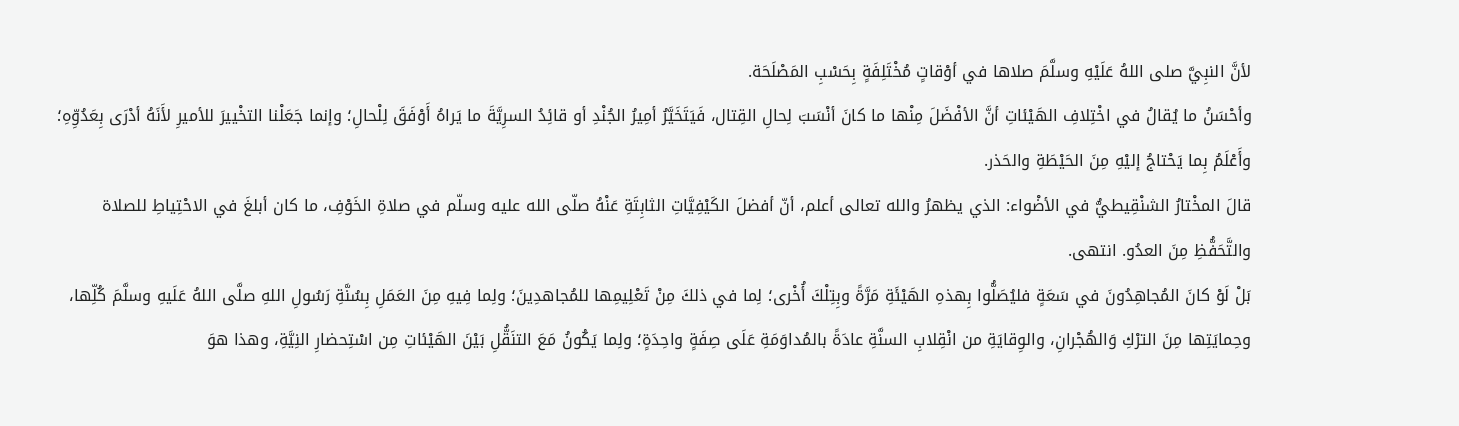لأنَّ النبِيَّ صلى اللهُ عَلَيْهِ وسلَّمَ صلاها في أوْقاتٍ مُخْتَلِفَةٍ بِحَسْبِ المَصْلَحَة.
وأحْسَنُ ما يُقالُ في اخْتِلافِ الهَيْئاتِ أنَّ الأفْضَلَ مِنْها ما كانَ أنْسَبَ لِحالِ القِتال، فَيَتَخَيَّرُ أمِيرُ الجُنْدِ أو قائِدُ السرِيَّةَ ما يَراهُ أَوْفَقَ لِلْحالِ؛ وإنما جَعَلْنا التخْييرَ للأميرِ لأَنَهُ أدْرَى بِعَدُوِّهِ؛ وأَعْلَمُ بِما يَحْتاجُ إليْهِ مِنَ الحَيْطَةِ والحَذر.
قالَ المخْتارُ الشنْقِيطيُّ في الأضْواء: الذي يظهرُ والله تعالى أعلم، أنّ أفضلَ الكَيْفِيَّاتِ الثابِتَةِ عَنْهُ صلّى الله عليه وسلّم في صلاةِ الخَوْفِ، ما كان أبلغَ في الاحْتِياطِ للصلاة والتَّحَفُّظِ مِنَ العدُو. انتهى.
بَلْ لَوْ كانَ المُجاهِدُونَ في سَعَةٍ فليُصَلُّوا بِهذهِ الهَيْئَةِ مَرَّةً وبِتِلْكَ أُخْرى؛ لِما في ذلكَ مِنْ تَعْلِيمِها للمُجاهدِينَ؛ ولِما فِيهِ مِنَ العَمَلِ بِسُنَّةِ رَسُولِ اللهِ صلَّى اللهُ عَلَيهِ وسلَّمَ كُلِّها، وحِمايَتِها مِنَ الترْكِ وَالهُجْرانِ، والوِقايَةِ من انْقِلابِ السنَّةِ عادَةً بالمُداوَمَةِ عَلَى صِفَةٍ واحِدَةٍ؛ ولِما يَكُونُ مَعَ التنَقُّلِ بَيْنَ الهَيْئاتِ مِن اسْتِحضارِ النِيَّةِ، وهذا هوَ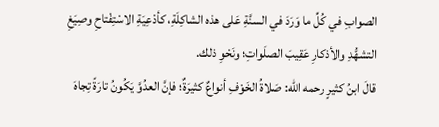الصوابِ في كُلِّ ما وَرَدَ في السنَّةِ عَلى هذه الشاكِلَةِ، كأدْعِيَةِ الاسْتِفْتاحِ وصِيَغِ التشهُّدِ والأذكارِ عَقِيبَ الصلَواتِ؛ ونَحْوِ ذلك.
قالَ ابنُ كثيرٍ رحمه الله: صَلاةُ الخَوْفِ أنواعٌ كثيرَةٌ؛ فإنَّ العدُوَّ يَكُونُ تارَةً تِجاهَ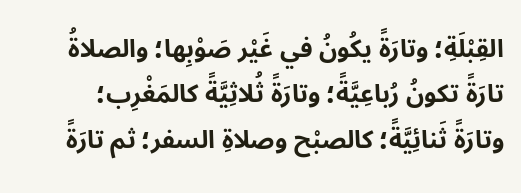القِبْلَةِ؛ وتارَةً يكُونُ في غَيْر صَوْبِها؛ والصلاةُ تارَةً تكونُ رُباعِيَّةً؛ وتارَةً ثُلاثِيَّةً كالمَغْرِب؛ وتارَةً ثَنائِيَّةً؛ كالصبْح وصلاةِ السفر؛ ثم تارَةً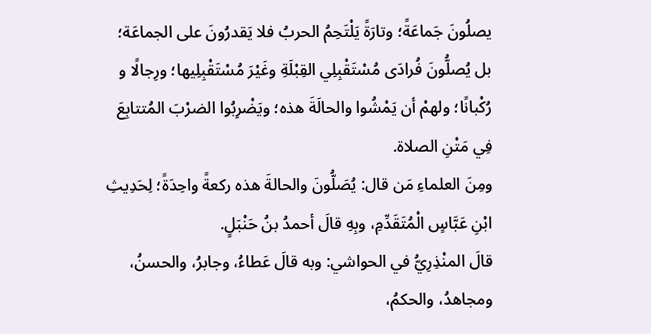يصلُونَ جَماعَةً؛ وتارَةً يَلْتَحِمُ الحربُ فلا يَقدرُونَ على الجماعَة؛ بل يُصلُّونَ فُرادَى مُسْتَقْبِلِي القِبْلَةِ وغَيْرَ مُسْتَقْبِلِيها؛ ورِجالًا و رُكْبانًا؛ ولهمْ أن يَمْشُوا والحالَةَ هذه؛ ويَضْرِبُوا الضرْبَ المُتتابِعَ فِي مَتْنِ الصلاة.
ومِنَ العلماءِ مَن قال: يُصَلُّونَ والحالةَ هذه ركعةً واحِدَةً؛ لِحَدِيثِ ابْنِ عَبَّاسٍ الْمُتَقَدِّمِ، وبِهِ قالَ أحمدُ بنُ حَنْبَلٍ.
قالَ المنْذِرِيُّ في الحواشي: وبه قالَ عَطاءُ، وجابرُ، والحسنُ، ومجاهدُ، والحكمُ،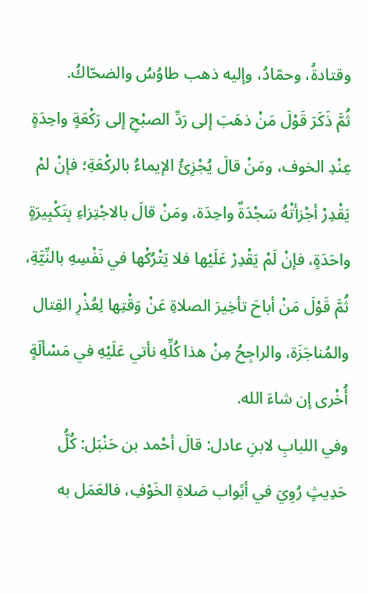وقتادةُ، وحمّادُ، وإليه ذهب طاوُسُ والضحّاكُ.
ثُمَّ ذَكَرَ قَوْلَ مَنْ ذهَبَ إلى رَدِّ الصبْحِ إلى رَكْعَةٍ واحِدَةٍ عِنْدِ الخوف، ومَنْ قالَ يُجْزِئُ الإيماءُ بالركْعَةِ؛ فإنْ لمْ يَقْدِرْ أجْزأتْهُ سَجْدَةٌ واحِدَة، ومَنْ قالَ بالاجْتِزاءِ بِتَكْبِيرَةٍ واحَدَةٍ، فإنْ لَمْ يَقْدِرْ عَلَيْها فلا يَتْرُكْها في نَفْسِهِ بالنِّيَّةِ، ثُمَّ قَوْلَ مَنْ أباحَ تأخِيرَ الصلاةِ عَنْ وَقْتِها لِعُذْرِ القِتال والمُناجَزَة، والراجِحُ مِنْ هذا كُلِّهِ نأتي عَلَيْهِ في مَسْألَةٍ أُخْرى إن شاءَ الله.
وفي اللبابِ لابنِ عادل: قالَ أحْمد بن حَنْبَل: كُلُّ حَدِيثٍ رُوِيَ في أبًواب صَلاةِ الخَوْفِ، فالعَمَل به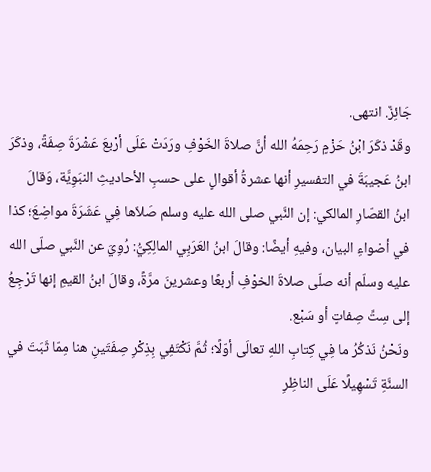جَائِزٌ. انتهى.
وقَدْ ذكَرَ ابْنُ حَزْمٍ رَحِمَهُ الله أنَّ صلاةَ الخَوْفِ ورَدَتْ عَلَى أرْبعَ عَشْرَةَ صِفَةً، وذكَرَ ابنُ عَجيبَةَ في التفسيرِ أنها عشرةُ أقوالٍ على حسبِ الأحاديثِ النبَوِيَّة، وَقالَ ابنُ القصّارِ المالكي: إن النَّبي صلى الله عليه وسلم صَلاّها فِي عَشَرَةَ مواضِعَ؛ كذا في أضواءِ البيان، وفيهِ أيضًا: وقالَ ابنُ العَرَبِي المالِكِيُّ: رُوِيَ عن النَّبي صلّى الله عليه وسلّم أنه صلّى صلاةَ الخوْفِ أربعًا وعشرينَ مرَّةً، وقالَ ابنُ القيمِ إنها تَرْجِعُ إلى سِتِّ صِفاتٍ أو سَبْع.
ونَحْنُ نَذكُرُ ما فِي كِتابِ اللهِ تعالَى أوّلًا؛ ثُمَّ نَكْتَفِي بِذِكْرِ صِفَتَينِ هنا مِمّا ثَبَتَ في السنَّةِ تَسْهِيلًا عَلَى الناظِرِ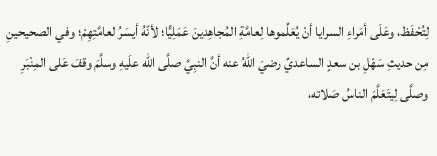لِتُحْفَظ، وعَلَى أمَراءِ السرايا أنْ يُعَلِّموها لِعامَّةِ المُجاهِدينَ عَمَلِيًّا؛ لأنّهُ أيسَرُ لعامَّتِهِمْ؛ وفي الصحيحينِ مِن حديثِ سَهْلِ بن سعدٍ الساعديِّ رضيَ اللهُ عنه أنَّ النبِيَّ صلَّى الله علَيهِ وسلَّمَ وقفَ عَلى المِنْبَرِ وصلَّى لِيتَعَلَّمَ الناسُ صَلاته،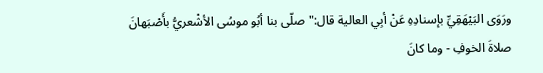ورَوَى البَيْهَقِيِّ بإسنادِهِ عَنْ أبِي العالية قال:"صلّى بنا أبُو موسُى الأشْعريُّ بأَصْبَهانَ صلاةَ الخوفِ - وما كانَ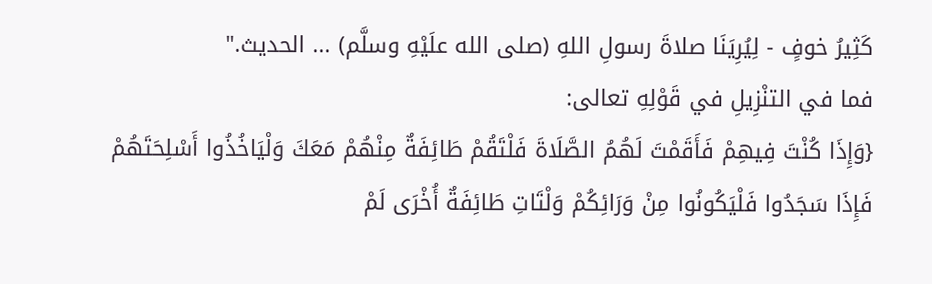كَثِيرُ خوفٍ - لِيُرِيَنَا صلاةَ رسولِ اللهِ (صلى الله علَيْهِ وسلَّم) ... الحديث."
فما في التنْزِيلِ في قَوْلِهِ تعالى:
{وَإِذَا كُنْتَ فِيهِمْ فَأَقَمْتَ لَهُمُ الصَّلَاةَ فَلْتَقُمْ طَائِفَةٌ مِنْهُمْ مَعَكَ وَلْيَاخُذُوا أَسْلِحَتَهُمْ فَإِذَا سَجَدُوا فَلْيَكُونُوا مِنْ وَرَائِكُمْ وَلْتَاتِ طَائِفَةٌ أُخْرَى لَمْ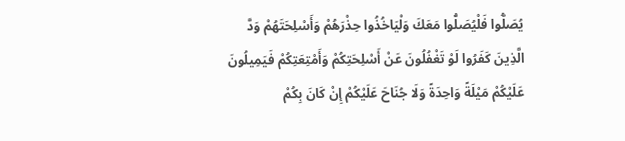يُصَلُّوا فَلْيُصَلُّوا مَعَكَ وَلْيَاخُذُوا حِذْرَهُمْ وَأَسْلِحَتَهُمْ وَدَّ الَّذِينَ كَفَرُوا لَوْ تَغْفُلُونَ عَنْ أَسْلِحَتِكُمْ وَأَمْتِعَتِكُمْ فَيَمِيلُونَ عَلَيْكُمْ مَيْلَةً وَاحِدَةً وَلَا جُنَاحَ عَلَيْكُمْ إِنْ كَانَ بِكُمْ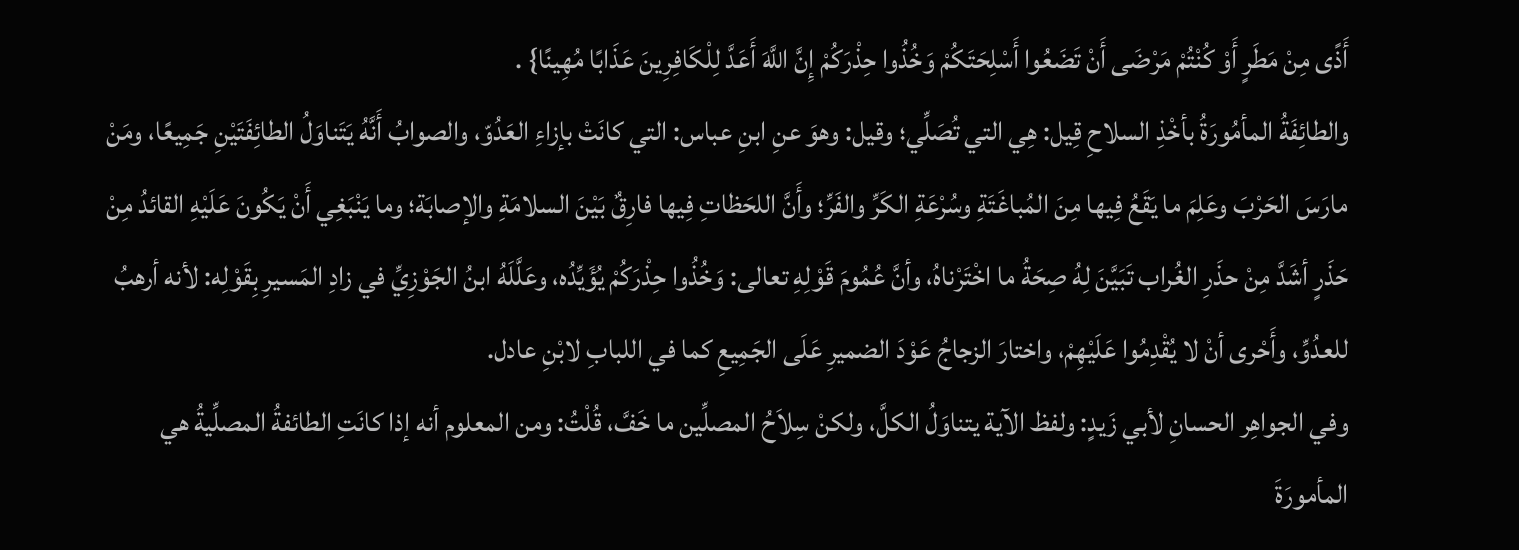أَذًى مِنْ مَطَرٍ أَوْ كُنْتُمْ مَرْضَى أَنْ تَضَعُوا أَسْلِحَتَكُمْ وَخُذُوا حِذْرَكُمْ إِنَّ اللَّهَ أَعَدَّ لِلْكَافِرِينَ عَذَابًا مُهِينًا} .
والطائِفَةُ المأمُورَةُ بأخْذِ السلاحِ قِيل: هِي التي تُصَلِّي؛ وقيل: وهوَ عنِ ابنِ عباس: التي كانَتْ بإزاءِ العَدُوّ، والصوابُ أَنَّهُ يَتَناوَلُ الطائِفَتَيْنِ جَمِيعًا، ومَنْ مارَسَ الحَرْبَ وعَلِمَ ما يَقَعُ فِيها مِنَ المُباغَتَةِ وسُرْعَةِ الكَرِّ والفَرِّ؛ وأَنَّ اللحَظاتِ فِيها فارِقٌ بَيْنَ السلامَةِ والإصابَة؛ وما يَنْبَغِي أَنْ يَكُونَ عَلَيْهِ القائدُ مِنْ حَذَرٍ أشَدَّ مِنْ حذَرِ الغُراب تَبَيَّنَ لِهُ صِحَةُ ما اخْتَرْناهُ، وأنَّ عُمُومَ قَوْلِهِ تعالى: وَخُذُوا حِذْرَكُمْ يُؤَيِّدُه، وعَلَّلَهُ ابنُ الجَوْزِيِّ في زادِ المَسيرِ بِقَوْلِه: لأنه أرهبُ للعدُوِّ، وأَحْرى أنْ لا يُقْدِمُوا عَلَيْهِمْ، واختارَ الزجاجُ عَوْدَ الضميرِ عَلَى الجَمِيعِ كما في اللبابِ لابْنِ عادل.
وفي الجواهِر الحسانِ لأبي زَيدٍ: ولفظ الآية يتناوَلُ الكلَّ، ولكنْ سِلاَحُ المصلِّين ما خَفَّ، قُلْتُ: ومن المعلوم أنه إذا كانَتِ الطائفةُ المصلِّيةُ هي المأمورَةَ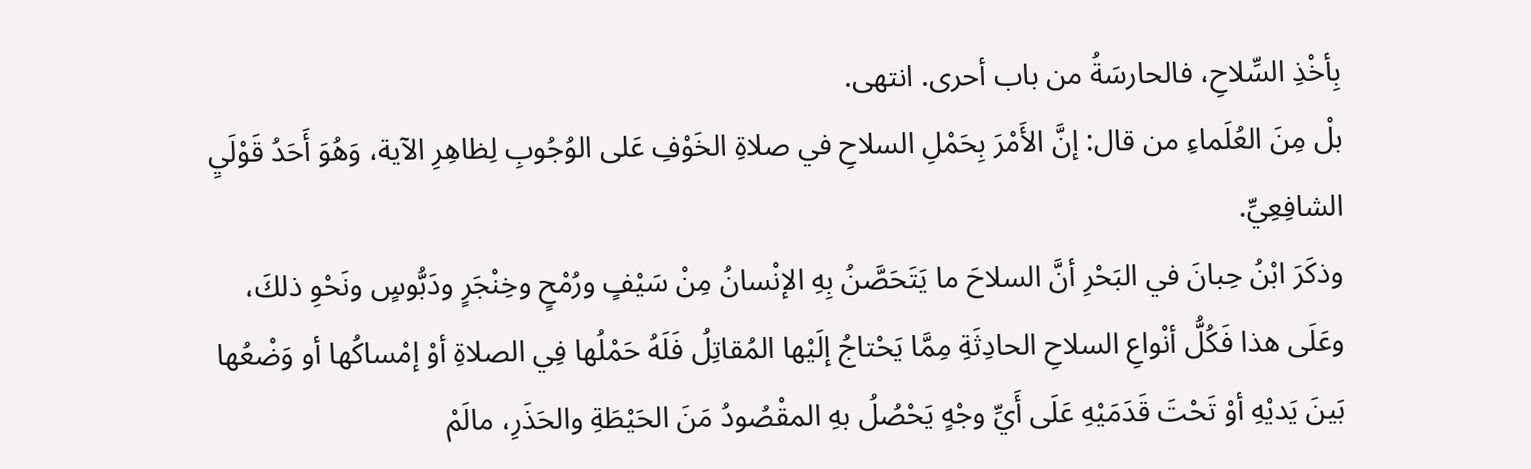بِأخْذِ السِّلاحِ، فالحارسَةُ من باب أحرى. انتهى.
بلْ مِنَ العُلَماءِ من قال: إنَّ الأَمْرَ بِحَمْلِ السلاحِ في صلاةِ الخَوْفِ عَلى الوُجُوبِ لِظاهِرِ الآية، وَهُوَ أَحَدُ قَوْلَيِ الشافِعِيِّ.
وذكَرَ ابْنُ حِبانَ في البَحْرِ أنَّ السلاحَ ما يَتَحَصَّنُ بِهِ الإنْسانُ مِنْ سَيْفٍ ورُمْحٍ وخِنْجَرٍ ودَبُّوسٍ ونَحْوِ ذلكَ، وعَلَى هذا فَكُلُّ أنْواعِ السلاحِ الحادِثَةِ مِمَّا يَحْتاجُ إلَيْها المُقاتِلُ فَلَهُ حَمْلُها فِي الصلاةِ أوْ إمْساكُها أو وَضْعُها بَينَ يَديْهِ أوْ تَحْتَ قَدَمَيْهِ عَلَى أَيِّ وجْهٍ يَحْصُلُ بهِ المقْصُودُ مَنَ الحَيْطَةِ والحَذَرِ، مالَمْ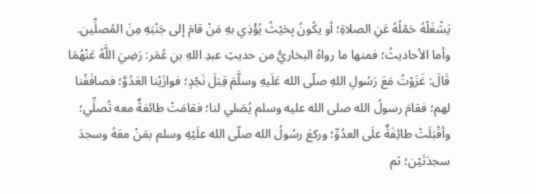يَشْغَلْهُ حَمْلُهُ عَنِ الصلاةِ؛ أو يكُونُ بِحَيْثُ يُؤْذِي بهِ مَنْ قامَ إلى جَنْبَهِ مِنَ المُصلِّين.
وأما الأحاديثُ؛ فمنها ما رواهُ البخاريُّ من حديثِ عبدِ اللهِ بنِ عُمَر: رَضِيَ اللَّهُ عَنْهُمَا قَالَ: غَزَوْتُ مَعَ رَسُولِ اللهِ صلّى الله عَلَيهِ وسلَّمَ قِبَلَ نَجْدٍ؛ فوازَيْنا العَدُوَّ؛ فصافَفْنا لهم؛ فقامَ رسولُ الله صلى الله عليه وسلم يُصَلي لنا؛ فقامَتْ طائفةٌ معه تُصلِّي؛ وأقْبَلَتْ طائِفَةٌ علَى العدُوِّ؛ وركعَ رسُولُ الله صلّى الله علَيْهِ وسلم بمَنْ معَهُ وسجدَ سجدَتَيْن؛ ثم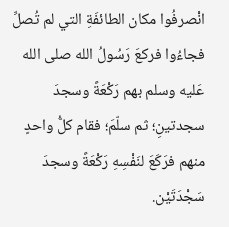انْصرفُوا مكان الطائفَةِ التي لم تُصلِّ فجاءُوا فركعَ رَسُولُ الله صلى الله عَليه وسلم بهم رَكْعَةً وسجدَ سجدتينِ؛ ثم سلّمَ؛ فقام كلُّ واحدٍ منهم فرَكَعَ لنَفْسِهِ رَكْعَةً وسجدَ سَجْدَتَيْن.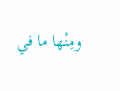ومِنْها ما في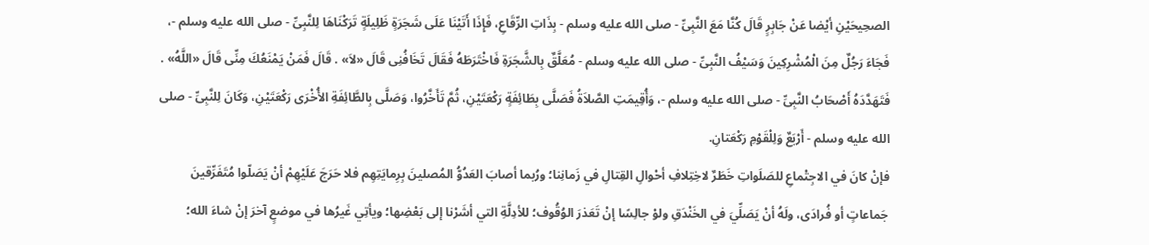الصحِيحَيْنِ أيْضا عَنْ جَابِرٍ قَالَ كُنَّا مَعَ النَّبِىِّ - صلى الله عليه وسلم - بِذَاتِ الرِّقَاعِ، فَإِذَا أَتَيْنَا عَلَى شَجَرَةٍ ظَلِيلَةٍ تَرَكْنَاهَا لِلنَّبِىِّ - صلى الله عليه وسلم -، فَجَاءَ رَجُلٌ مِنَ الْمُشْرِكِينَ وَسَيْفُ النَّبِىِّ - صلى الله عليه وسلم - مُعَلَّقٌ بِالشَّجَرَةِ فَاخْتَرَطَهُ فَقَالَ تَخَافُنِى قَالَ «لاَ» . قَالَ فَمَنْ يَمْنَعُكَ مِنِّى قَالَ «اللَّهُ» . فَتَهَدَّدَهُ أَصْحَابُ النَّبِىِّ - صلى الله عليه وسلم -، وَأُقِيمَتِ الصَّلاَةُ فَصَلَّى بِطَائِفَةٍ رَكْعَتَيْنِ، ثُمَّ تَأَخَّرُوا، وَصَلَّى بِالطَّائِفَةِ الأُخْرَى رَكْعَتَيْنِ، وَكَانَ لِلنَّبِىِّ - صلى الله عليه وسلم - أَرْبَعٌ وَلِلْقَوْمِ رَكْعَتانِ.
فإنْ كانَ في الاجِتْماعِ للصَلَواتِ خَطَرٌ لاخِتِلافِ أحْوالِ القِتالِ في زَمانِنا؛ ورُبما أصابَ العَدُوُّ المُصلينَ بِرِمايَتِهِم فلا حَرَجَ عَلَيْهِمْ أنْ يَصَلّوا مُتَفَرِّقينَ جَماعاتٍ أو فُرادَى، ولَهُ أنْ يَصَلِّيَ في الخَنْدَقِ ولوْ جالِسًا إنْ تَعَذرَ الوُقُوف؛ للأدِلَّةِ التي أشَرْنا إلى بَعْضِها؛ ويأتِي غَيرُها في موضعٍ آخرَ إنْ شاءَ الله؛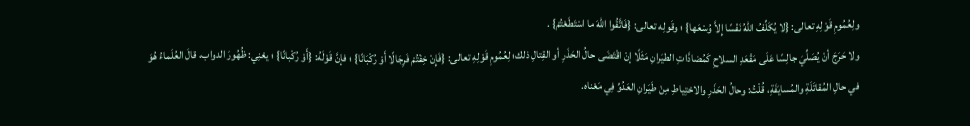ولِعُمُومِ قَوْلِهِ تعالى: {لا يُكَلِّفُ اللهُ نَفْسًا إِلاَّ وُسْعَها} ؛ وقَولِه تعالى: {فَاتَّقُوا اللهَ ما اسْتَطَعْتُمْ} .
ولا حَرَجَ أنْ يُصَلِّيَ جالِسًا عَلَى مَقْعَدِ السلاحِ كَمُضادَّاتِ الطيَرانِ مَثَلًا إنْ اقْتَضَى حالُ الحَذَرِ أو القِتالِ ذلك؛ لِعُمُومِ قَوْلِهِ تعالى: {فَإِنْ خِفْتُمْ فَرِجَالًا أَوْ رُكْبَانًا} ؛ فإنَّ قَوْلَهُ: {أَوْ رُكْبانًا} ؛ يعْنِي: ظُهُورَ الدواب، قالَ العُلَماءُ هُوَ في حالِ المُقاتَلَةِ والمُسايَفَةِ، قُلْتُ: وحالُ الحَذَرِ والاحْتِياطِ مِنْ طَيَرانِ العَدُوِّ فِي مَعْناه.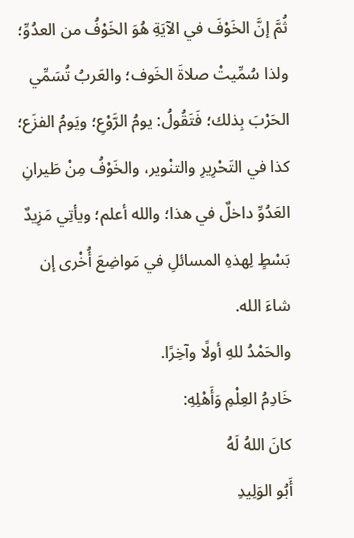ثُمَّ إنَّ الخَوْفَ في الآيَةِ هُوَ الخَوْفُ من العدُوِّ؛ ولذا سُمِّيتْ صلاةَ الخَوف؛ والعَربُ تُسَمِّي الحَرْبَ بِذلك؛ فَتَقُولُ: يومُ الرَّوْعِ؛ ويَومُ الفزَع؛ كذا في التَحْرِيرِ والتنْوير، والخَوْفُ مِنْ طَيرانِ العَدُوِّ داخلٌ في هذا؛ والله أعلم؛ ويأتِي مَزِيدٌ بَسْطٍ لِهذهِ المسائلِ في مَواضِعَ أُخْرى إن شاءَ الله.
والحَمْدُ للهِ أولًا وآخِرًا.
خَادِمُ العِلْمِ وَأَهْلِهِ:
كانَ اللهُ لَهُ
أَبُو الوَلِيدِ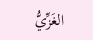الغَزِّيُّ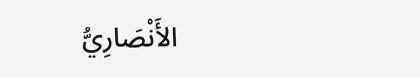الأَنْصَارِيُّ